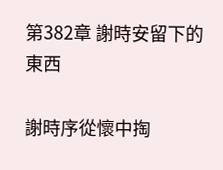第382章 謝時安留下的東西

謝時序從懷中掏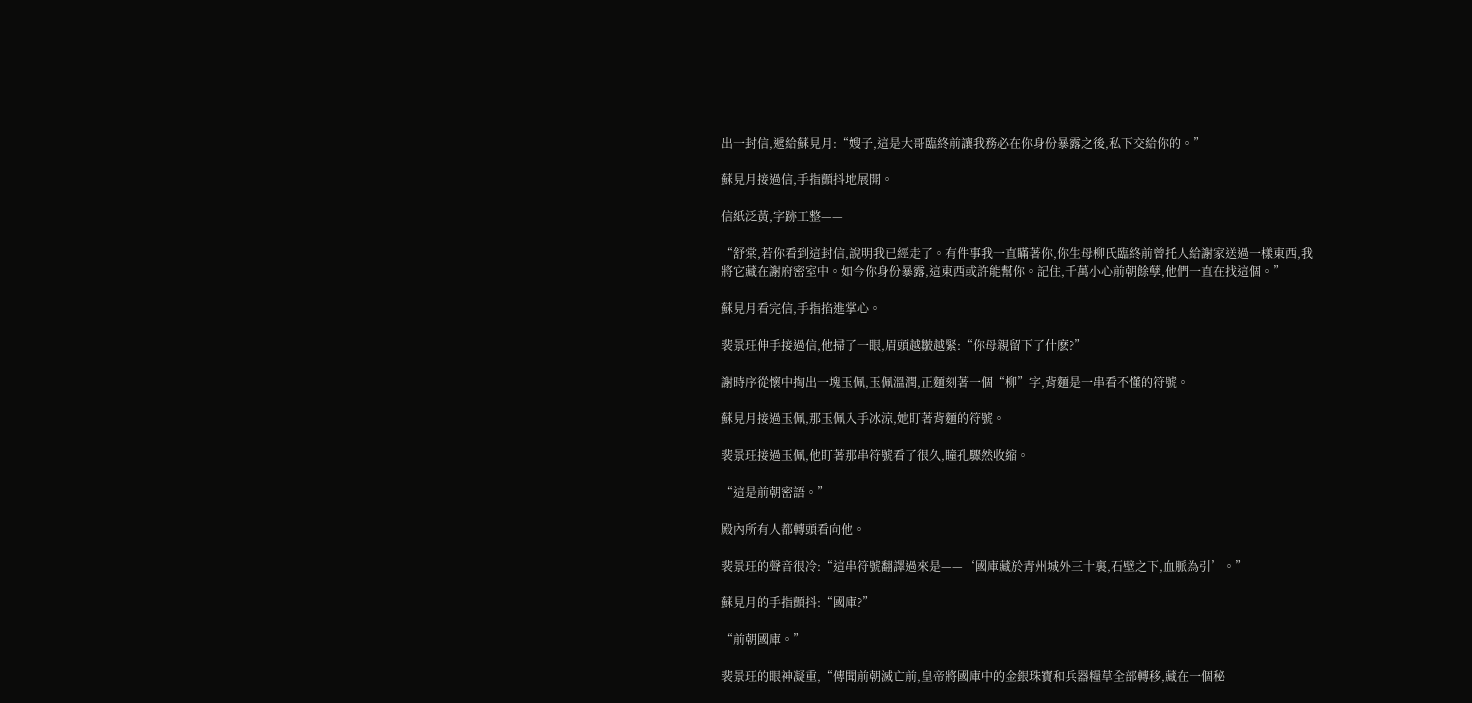出一封信,遞給蘇見月:“嫂子,這是大哥臨終前讓我務必在你身份暴露之後,私下交給你的。”

蘇見月接過信,手指顫抖地展開。

信紙泛黃,字跡工整——

“舒棠,若你看到這封信,說明我已經走了。有件事我一直瞞著你,你生母柳氏臨終前曾托人給謝家送過一樣東西,我將它藏在謝府密室中。如今你身份暴露,這東西或許能幫你。記住,千萬小心前朝餘孽,他們一直在找這個。”

蘇見月看完信,手指掐進掌心。

裴景玨伸手接過信,他掃了一眼,眉頭越皺越緊:“你母親留下了什麽?”

謝時序從懷中掏出一塊玉佩,玉佩溫潤,正麵刻著一個“柳”字,背麵是一串看不懂的符號。

蘇見月接過玉佩,那玉佩入手冰涼,她盯著背麵的符號。

裴景玨接過玉佩,他盯著那串符號看了很久,瞳孔驟然收縮。

“這是前朝密語。”

殿內所有人都轉頭看向他。

裴景玨的聲音很冷:“這串符號翻譯過來是——‘國庫藏於青州城外三十裏,石壁之下,血脈為引’。”

蘇見月的手指顫抖:“國庫?”

“前朝國庫。”

裴景玨的眼神凝重,“傳聞前朝滅亡前,皇帝將國庫中的金銀珠寶和兵器糧草全部轉移,藏在一個秘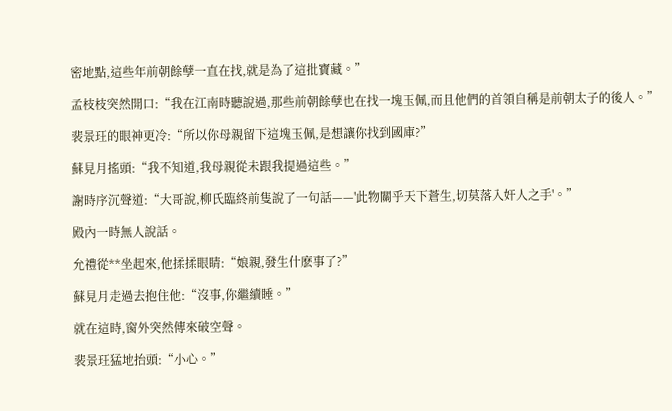密地點,這些年前朝餘孽一直在找,就是為了這批寶藏。”

孟枝枝突然開口:“我在江南時聽說過,那些前朝餘孽也在找一塊玉佩,而且他們的首領自稱是前朝太子的後人。”

裴景玨的眼神更冷:“所以你母親留下這塊玉佩,是想讓你找到國庫?”

蘇見月搖頭:“我不知道,我母親從未跟我提過這些。”

謝時序沉聲道:“大哥說,柳氏臨終前隻說了一句話——'此物關乎天下蒼生,切莫落入奸人之手'。”

殿內一時無人說話。

允禮從**坐起來,他揉揉眼睛:“娘親,發生什麽事了?”

蘇見月走過去抱住他:“沒事,你繼續睡。”

就在這時,窗外突然傳來破空聲。

裴景玨猛地抬頭:“小心。”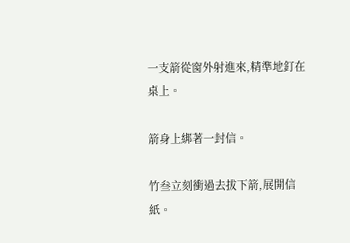一支箭從窗外射進來,精準地釘在桌上。

箭身上綁著一封信。

竹叁立刻衝過去拔下箭,展開信紙。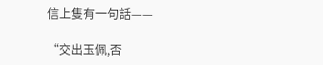信上隻有一句話——

“交出玉佩,否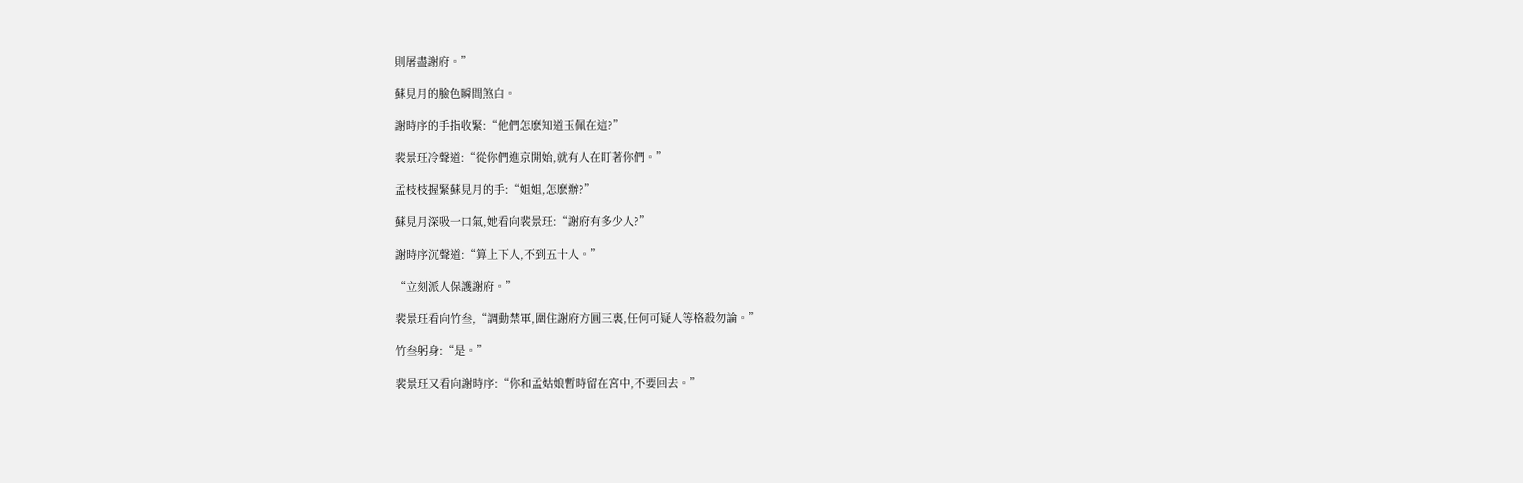則屠盡謝府。”

蘇見月的臉色瞬間煞白。

謝時序的手指收緊:“他們怎麽知道玉佩在這?”

裴景玨冷聲道:“從你們進京開始,就有人在盯著你們。”

孟枝枝握緊蘇見月的手:“姐姐,怎麽辦?”

蘇見月深吸一口氣,她看向裴景玨:“謝府有多少人?”

謝時序沉聲道:“算上下人,不到五十人。”

“立刻派人保護謝府。”

裴景玨看向竹叁,“調動禁軍,圍住謝府方圓三裏,任何可疑人等格殺勿論。”

竹叁躬身:“是。”

裴景玨又看向謝時序:“你和孟姑娘暫時留在宮中,不要回去。”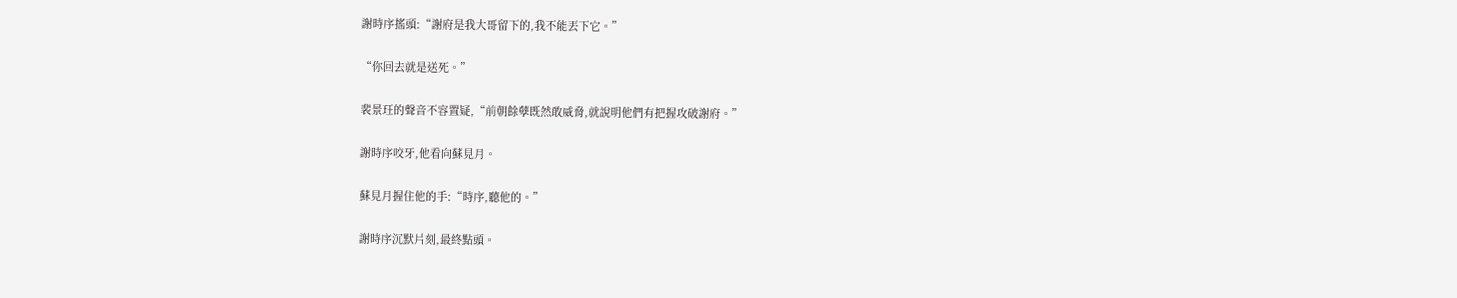謝時序搖頭:“謝府是我大哥留下的,我不能丟下它。”

“你回去就是送死。”

裴景玨的聲音不容置疑,“前朝餘孽既然敢威脅,就說明他們有把握攻破謝府。”

謝時序咬牙,他看向蘇見月。

蘇見月握住他的手:“時序,聽他的。”

謝時序沉默片刻,最終點頭。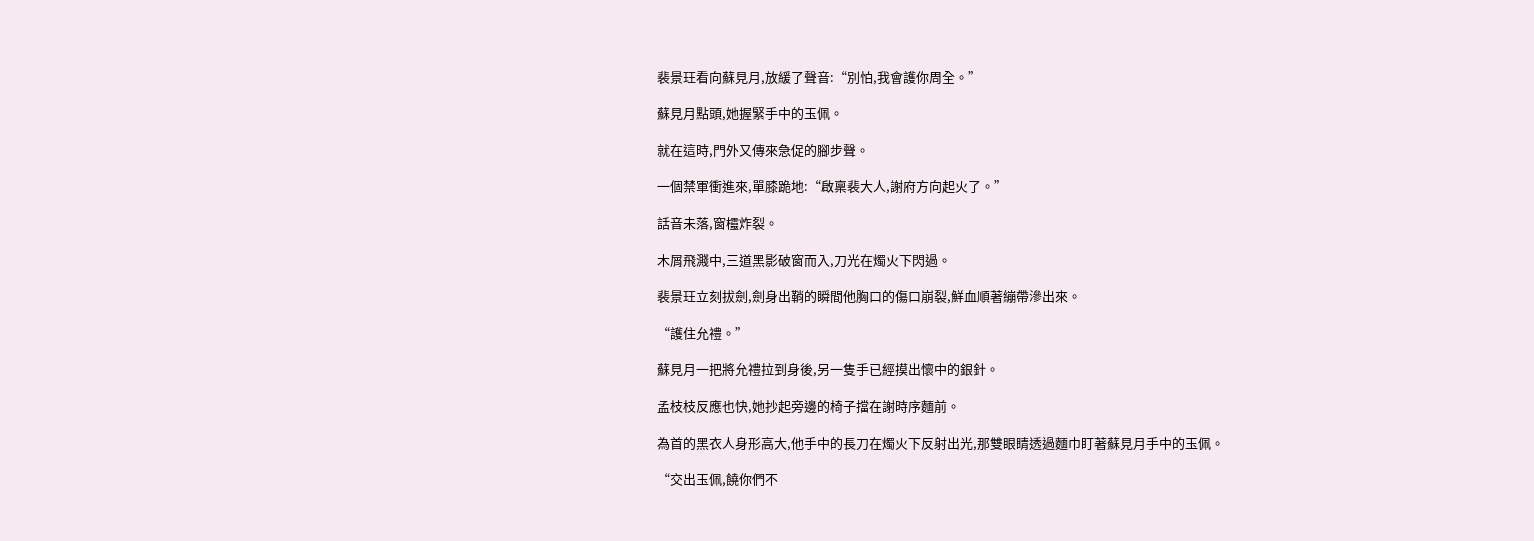裴景玨看向蘇見月,放緩了聲音:“別怕,我會護你周全。”

蘇見月點頭,她握緊手中的玉佩。

就在這時,門外又傳來急促的腳步聲。

一個禁軍衝進來,單膝跪地:“啟稟裴大人,謝府方向起火了。”

話音未落,窗欞炸裂。

木屑飛濺中,三道黑影破窗而入,刀光在燭火下閃過。

裴景玨立刻拔劍,劍身出鞘的瞬間他胸口的傷口崩裂,鮮血順著繃帶滲出來。

“護住允禮。”

蘇見月一把將允禮拉到身後,另一隻手已經摸出懷中的銀針。

孟枝枝反應也快,她抄起旁邊的椅子擋在謝時序麵前。

為首的黑衣人身形高大,他手中的長刀在燭火下反射出光,那雙眼睛透過麵巾盯著蘇見月手中的玉佩。

“交出玉佩,饒你們不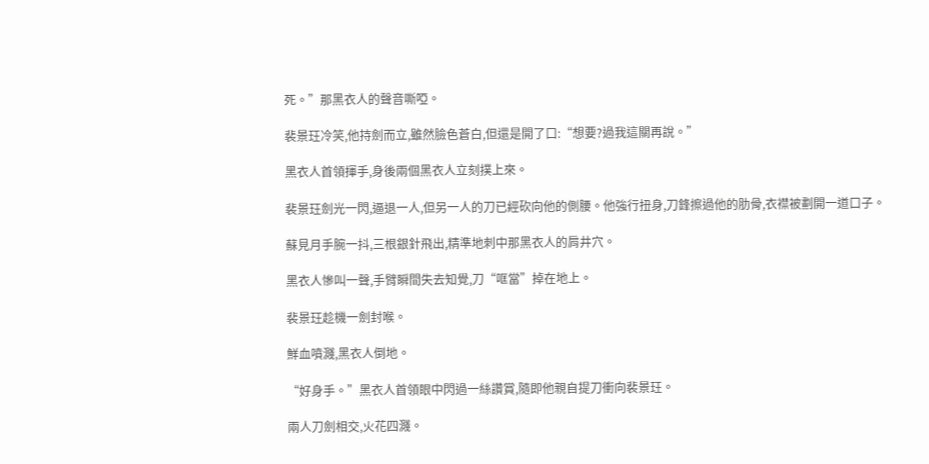死。”那黑衣人的聲音嘶啞。

裴景玨冷笑,他持劍而立,雖然臉色蒼白,但還是開了口:“想要?過我這關再說。”

黑衣人首領揮手,身後兩個黑衣人立刻撲上來。

裴景玨劍光一閃,逼退一人,但另一人的刀已經砍向他的側腰。他強行扭身,刀鋒擦過他的肋骨,衣襟被劃開一道口子。

蘇見月手腕一抖,三根銀針飛出,精準地刺中那黑衣人的肩井穴。

黑衣人慘叫一聲,手臂瞬間失去知覺,刀“哐當”掉在地上。

裴景玨趁機一劍封喉。

鮮血噴濺,黑衣人倒地。

“好身手。”黑衣人首領眼中閃過一絲讚賞,隨即他親自提刀衝向裴景玨。

兩人刀劍相交,火花四濺。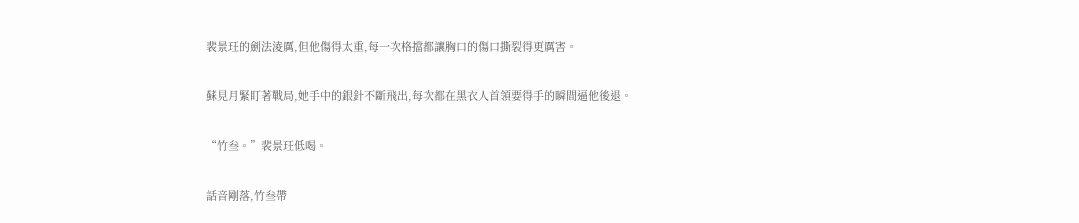裴景玨的劍法淩厲,但他傷得太重,每一次格擋都讓胸口的傷口撕裂得更厲害。

蘇見月緊盯著戰局,她手中的銀針不斷飛出,每次都在黑衣人首領要得手的瞬間逼他後退。

“竹叁。”裴景玨低喝。

話音剛落,竹叁帶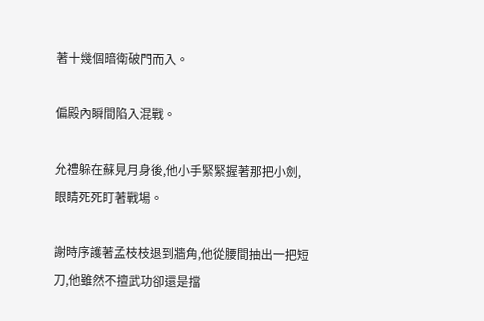著十幾個暗衛破門而入。

偏殿內瞬間陷入混戰。

允禮躲在蘇見月身後,他小手緊緊握著那把小劍,眼睛死死盯著戰場。

謝時序護著孟枝枝退到牆角,他從腰間抽出一把短刀,他雖然不擅武功卻還是擋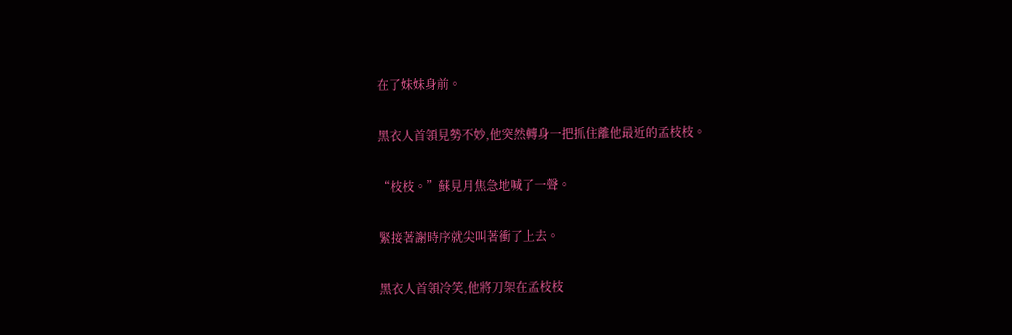在了妹妹身前。

黑衣人首領見勢不妙,他突然轉身一把抓住離他最近的孟枝枝。

“枝枝。”蘇見月焦急地喊了一聲。

緊接著謝時序就尖叫著衝了上去。

黑衣人首領冷笑,他將刀架在孟枝枝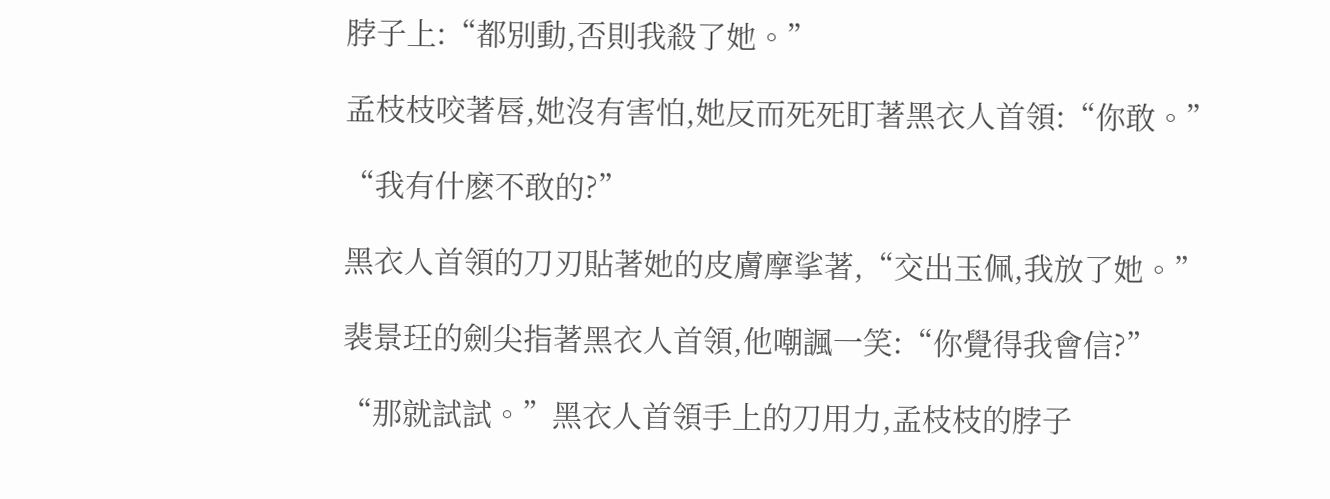脖子上:“都別動,否則我殺了她。”

孟枝枝咬著唇,她沒有害怕,她反而死死盯著黑衣人首領:“你敢。”

“我有什麽不敢的?”

黑衣人首領的刀刃貼著她的皮膚摩挲著,“交出玉佩,我放了她。”

裴景玨的劍尖指著黑衣人首領,他嘲諷一笑:“你覺得我會信?”

“那就試試。”黑衣人首領手上的刀用力,孟枝枝的脖子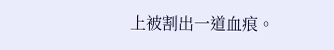上被割出一道血痕。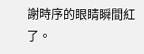謝時序的眼睛瞬間紅了。